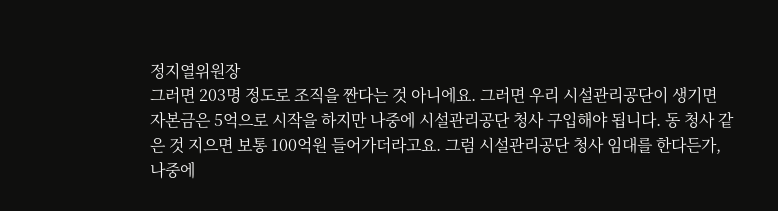정지열위원장
그러면 203명 정도로 조직을 짠다는 것 아니에요. 그러면 우리 시설관리공단이 생기면 자본금은 5억으로 시작을 하지만 나중에 시설관리공단 청사 구입해야 됩니다. 동 청사 같은 것 지으면 보통 100억원 들어가더라고요. 그럼 시설관리공단 청사 임대를 한다든가, 나중에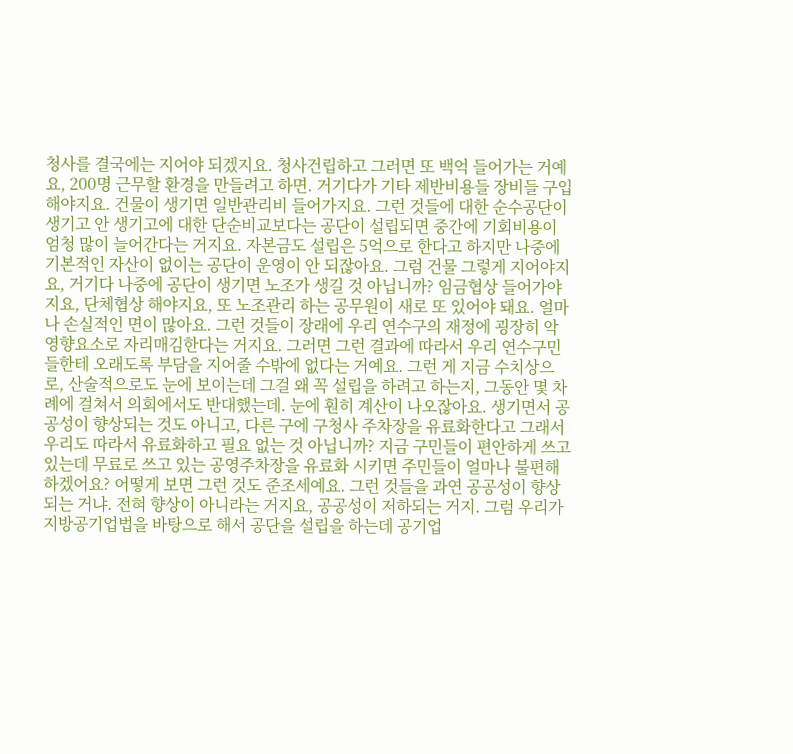청사를 결국에는 지어야 되겠지요. 청사건립하고 그러면 또 백억 들어가는 거예요, 200명 근무할 환경을 만들려고 하면. 거기다가 기타 제반비용들 장비들 구입해야지요. 건물이 생기면 일반관리비 들어가지요. 그런 것들에 대한 순수공단이 생기고 안 생기고에 대한 단순비교보다는 공단이 설립되면 중간에 기회비용이 엄청 많이 늘어간다는 거지요. 자본금도 설립은 5억으로 한다고 하지만 나중에 기본적인 자산이 없이는 공단이 운영이 안 되잖아요. 그럼 건물 그렇게 지어야지요, 거기다 나중에 공단이 생기면 노조가 생길 것 아닙니까? 임금협상 들어가야지요, 단체협상 해야지요, 또 노조관리 하는 공무원이 새로 또 있어야 돼요. 얼마나 손실적인 면이 많아요. 그런 것들이 장래에 우리 연수구의 재정에 굉장히 악 영향요소로 자리매김한다는 거지요. 그러면 그런 결과에 따라서 우리 연수구민들한테 오래도록 부담을 지어줄 수밖에 없다는 거예요. 그런 게 지금 수치상으로, 산술적으로도 눈에 보이는데 그걸 왜 꼭 설립을 하려고 하는지, 그동안 몇 차례에 걸쳐서 의회에서도 반대했는데. 눈에 훤히 계산이 나오잖아요. 생기면서 공공성이 향상되는 것도 아니고, 다른 구에 구청사 주차장을 유료화한다고 그래서 우리도 따라서 유료화하고 필요 없는 것 아닙니까? 지금 구민들이 편안하게 쓰고 있는데 무료로 쓰고 있는 공영주차장을 유료화 시키면 주민들이 얼마나 불편해 하겠어요? 어떻게 보면 그런 것도 준조세예요. 그런 것들을 과연 공공성이 향상되는 거냐. 전혀 향상이 아니라는 거지요, 공공성이 저하되는 거지. 그럼 우리가 지방공기업법을 바탕으로 해서 공단을 설립을 하는데 공기업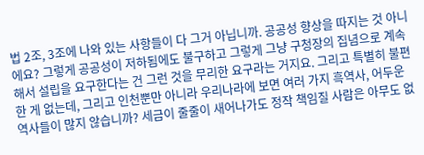법 2조, 3조에 나와 있는 사항들이 다 그거 아닙니까. 공공성 향상을 따지는 것 아니에요? 그렇게 공공성이 저하됨에도 불구하고 그렇게 그냥 구청장의 집념으로 계속해서 설립을 요구한다는 건 그런 것을 무리한 요구라는 거지요. 그리고 특별히 불편한 게 없는데, 그리고 인천뿐만 아니라 우리나라에 보면 여러 가지 흑역사, 어두운 역사들이 많지 않습니까? 세금이 줄줄이 새어나가도 정작 책임질 사람은 아무도 없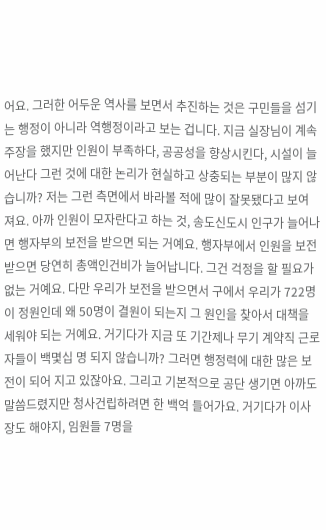어요. 그러한 어두운 역사를 보면서 추진하는 것은 구민들을 섬기는 행정이 아니라 역행정이라고 보는 겁니다. 지금 실장님이 계속 주장을 했지만 인원이 부족하다, 공공성을 향상시킨다, 시설이 늘어난다 그런 것에 대한 논리가 현실하고 상충되는 부분이 많지 않습니까? 저는 그런 측면에서 바라볼 적에 많이 잘못됐다고 보여 져요. 아까 인원이 모자란다고 하는 것, 송도신도시 인구가 늘어나면 행자부의 보전을 받으면 되는 거예요. 행자부에서 인원을 보전 받으면 당연히 총액인건비가 늘어납니다. 그건 걱정을 할 필요가 없는 거예요. 다만 우리가 보전을 받으면서 구에서 우리가 722명이 정원인데 왜 50명이 결원이 되는지 그 원인을 찾아서 대책을 세워야 되는 거예요. 거기다가 지금 또 기간제나 무기 계약직 근로자들이 백몇십 명 되지 않습니까? 그러면 행정력에 대한 많은 보전이 되어 지고 있잖아요. 그리고 기본적으로 공단 생기면 아까도 말씀드렸지만 청사건립하려면 한 백억 들어가요. 거기다가 이사장도 해야지, 임원들 7명을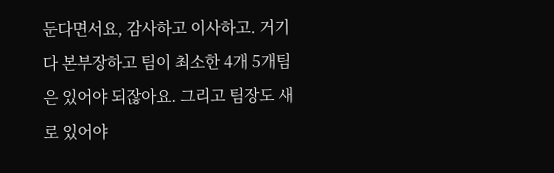둔다면서요, 감사하고 이사하고. 거기다 본부장하고 팀이 최소한 4개 5개팀은 있어야 되잖아요. 그리고 팀장도 새로 있어야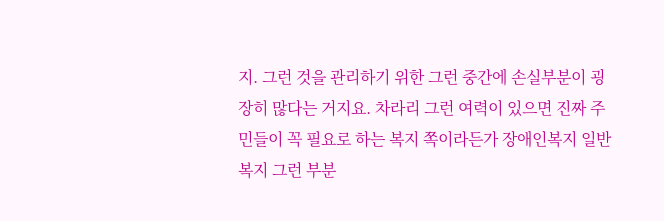지. 그런 것을 관리하기 위한 그런 중간에 손실부분이 굉장히 많다는 거지요. 차라리 그런 여력이 있으면 진짜 주민들이 꼭 필요로 하는 복지 쪽이라든가 장애인복지 일반복지 그런 부분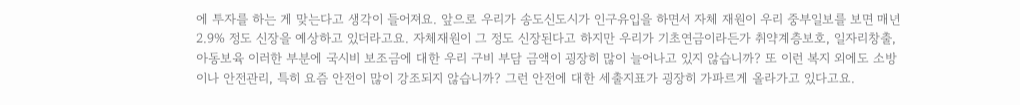에 투자를 하는 게 맞는다고 생각이 들어져요. 앞으로 우리가 송도신도시가 인구유입을 하면서 자체 재원이 우리 중부일보를 보면 매년 2.9% 정도 신장을 예상하고 있더라고요. 자체재원이 그 정도 신장된다고 하지만 우리가 기초연금이라든가 취약계층보호, 일자리창출, 아동보육 이러한 부분에 국시비 보조금에 대한 우리 구비 부담 금액이 굉장히 많이 늘어나고 있지 않습니까? 또 이런 복지 외에도 소방이나 안전관리, 특히 요즘 안전이 많이 강조되지 않습니까? 그런 안전에 대한 세출지표가 굉장히 가파르게 올라가고 있다고요.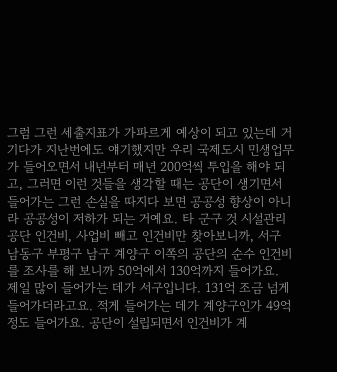그럼 그런 세출지표가 가파르게 예상이 되고 있는데 거기다가 지난번에도 얘기했지만 우리 국제도시 민생업무가 들어오면서 내년부터 매년 200억씩 투입을 해야 되고, 그러면 이런 것들을 생각할 때는 공단이 생기면서 들어가는 그런 손실을 따지다 보면 공공성 향상이 아니라 공공성이 저하가 되는 거예요. 타 군구 것 시설관리공단 인건비, 사업비 빼고 인건비만 찾아보니까, 서구 남동구 부평구 남구 계양구 이쪽의 공단의 순수 인건비를 조사를 해 보니까 50억에서 130억까지 들어가요. 제일 많이 들어가는 데가 서구입니다. 131억 조금 넘게 들어가더라고요. 적게 들어가는 데가 계양구인가 49억 정도 들어가요. 공단이 설립되면서 인건비가 계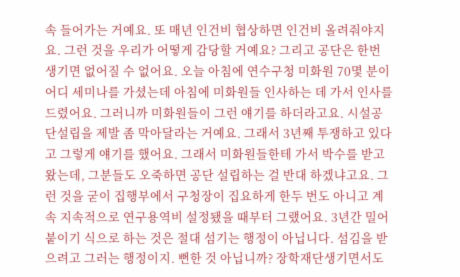속 들어가는 거예요. 또 매년 인건비 협상하면 인건비 올려줘야지요. 그런 것을 우리가 어떻게 감당할 거예요? 그리고 공단은 한번 생기면 없어질 수 없어요. 오늘 아침에 연수구청 미화원 70몇 분이 어디 세미나를 가셨는데 아침에 미화원들 인사하는 데 가서 인사를 드렸어요. 그러니까 미화원들이 그런 얘기를 하더라고요. 시설공단설립을 제발 좀 막아달라는 거예요. 그래서 3년째 투쟁하고 있다고 그렇게 얘기를 했어요. 그래서 미화원들한테 가서 박수를 받고 왔는데, 그분들도 오죽하면 공단 설립하는 걸 반대 하겠냐고요. 그런 것을 굳이 집행부에서 구청장이 집요하게 한두 번도 아니고 계속 지속적으로 연구용역비 설정됐을 때부터 그랬어요. 3년간 밀어붙이기 식으로 하는 것은 절대 섬기는 행정이 아닙니다. 섬김을 받으려고 그러는 행정이지. 뻔한 것 아닙니까? 장학재단생기면서도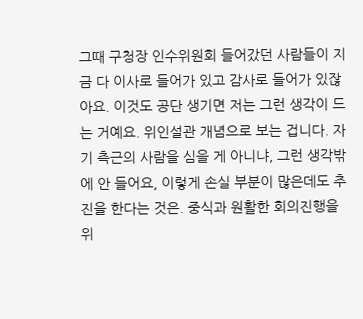그때 구청장 인수위원회 들어갔던 사람들이 지금 다 이사로 들어가 있고 감사로 들어가 있잖아요. 이것도 공단 생기면 저는 그런 생각이 드는 거예요. 위인설관 개념으로 보는 겁니다. 자기 측근의 사람을 심을 게 아니냐, 그런 생각밖에 안 들어요, 이렇게 손실 부분이 많은데도 추진을 한다는 것은. 중식과 원활한 회의진행을 위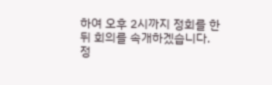하여 오후 2시까지 정회를 한 뒤 회의를 속개하겠습니다. 정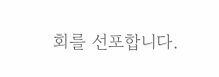회를 선포합니다.